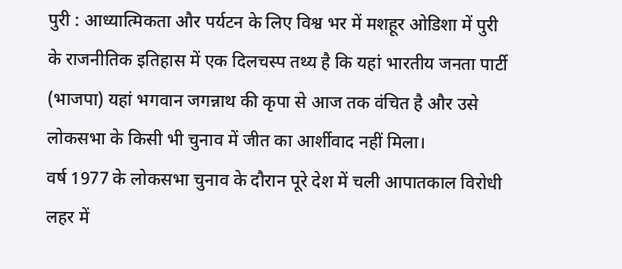पुरी : आध्यात्मिकता और पर्यटन के लिए विश्व भर में मशहूर ओडिशा में पुरी के राजनीतिक इतिहास में एक दिलचस्प तथ्य है कि यहां भारतीय जनता पार्टी (भाजपा) यहां भगवान जगन्नाथ की कृपा से आज तक वंचित है और उसे लोकसभा के किसी भी चुनाव में जीत का आर्शीवाद नहीं मिला।
वर्ष 1977 के लोकसभा चुनाव के दौरान पूरे देश में चली आपातकाल विरोधी लहर में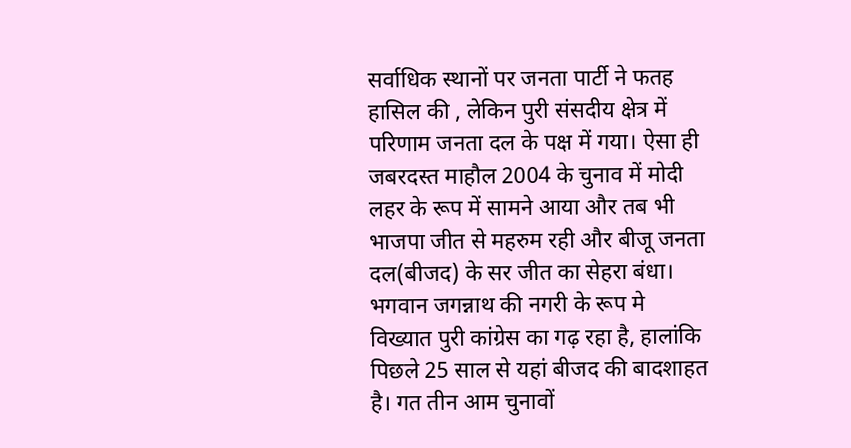सर्वाधिक स्थानों पर जनता पार्टी ने फतह हासिल की , लेकिन पुरी संसदीय क्षेत्र में परिणाम जनता दल के पक्ष में गया। ऐसा ही जबरदस्त माहौल 2004 के चुनाव में मोदी लहर के रूप में सामने आया और तब भी भाजपा जीत से महरुम रही और बीजू जनता दल(बीजद) के सर जीत का सेहरा बंधा।
भगवान जगन्नाथ की नगरी के रूप मे विख्यात पुरी कांग्रेस का गढ़ रहा है, हालांकि पिछले 25 साल से यहां बीजद की बादशाहत है। गत तीन आम चुनावों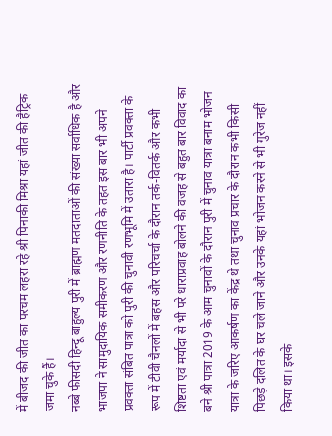में बीजद की जीत का परचम लहरा रहे श्री पिनाकी मिश्रा यहां जीत की हैट्रिक जमा चुके हैं।
नब्बे फीसदी हिन्दू बाहुल्य पुरी में ब्राह्मण मतदाताओं की संख्या सर्वाधिक है और भाजपा ने सामुदायिक समीकरण और रणनीति के तहत इस बार भी अपने प्रवक्ता संबित पात्रा को पुरी की चुनावी रणभूमि में उतारा है। पार्टी प्रवक्ता के रूप में टीवी चैनलों में बहस और परिचर्चा के दौरान तर्क-वितर्क और कभी शिष्टता एवं मर्यादा से भी परे धाराप्रवाह बोलने की वजह से बहुत बार विवाद का बने श्री पात्रा 2019 के आम चुनावों के दौरान पुरी में चुनाव यात्रा बनाम भोजन यात्रा के जरिए आकर्षण का केंद्र थे तथा चुनाव प्रचार के दौरान कभी किसी पिछड़े दलित के घर चले जाने और उनके यहां भोजन करने से भी गुरेज नहीं किया था। इसके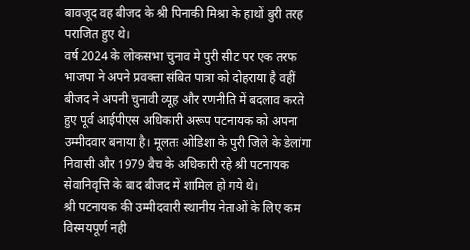बावजूद वह बीजद के श्री पिनाकी मिश्रा के हाथों बुरी तरह पराजित हुए थे।
वर्ष 2024 के लोकसभा चुनाव मे पुरी सीट पर एक तरफ भाजपा ने अपने प्रवक्ता संबित पात्रा को दोहराया है वहीं बीजद ने अपनी चुनावी व्यूह और रणनीति में बदलाव करते हुए पूर्व आईपीएस अधिकारी अरूप पटनायक को अपना उम्मीदवार बनाया है। मूलतः ओडिशा के पुरी जिले के डेलांगा निवासी और 1979 बैच के अधिकारी रहे श्री पटनायक सेवानिवृत्ति के बाद बीजद में शामिल हो गये थे।
श्री पटनायक की उम्मीदवारी स्थानीय नेताओं के लिए कम विस्मयपूर्ण नही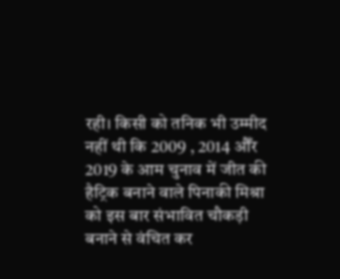रही। किसी को तनिक भी उम्मीद नहीं थी कि 2009 , 2014 औँर 2019 के आम चुनाव में जीत की हैट्रिक बनाने वाले पिनाकी मिश्रा को इस बार संभावित चौकड़ी बनाने से वंचित कर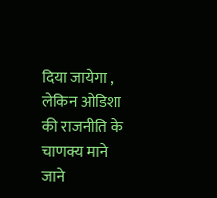दिया जायेगा , लेकिन ओडिशा की राजनीति के चाणक्य माने जाने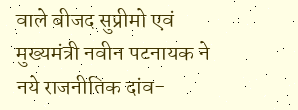वाले बीजद सुप्रीमो एवं मुख्यमंत्री नवीन पटनायक ने नये राजनीतिक दांव-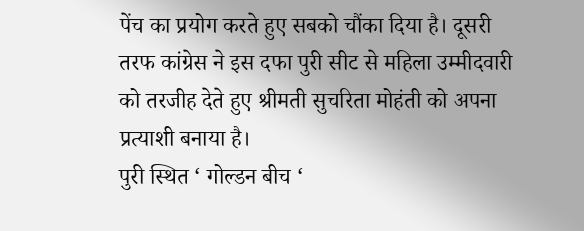पेंच का प्रयोग करते हुए सबको चौंका दिया है। दूसरी तरफ कांग्रेस ने इस दफा पुरी सीट से महिला उम्मीदवारी को तरजीह देते हुए श्रीमती सुचरिता मोहंती को अपना प्रत्याशी बनाया है।
पुरी स्थित ‘ गोल्डन बीच ‘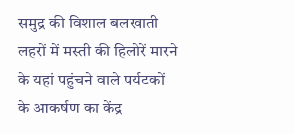समुद्र की विशाल बलखाती लहरों में मस्ती की हिलोरें मारने के यहां पहुंचने वाले पर्यटकों के आकर्षण का केंद्र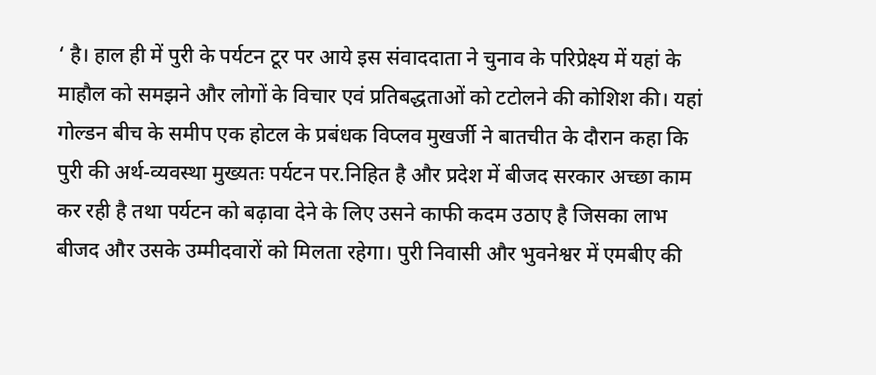‘ है। हाल ही में पुरी के पर्यटन टूर पर आये इस संवाददाता ने चुनाव के परिप्रेक्ष्य में यहां के माहौल को समझने और लोगों के विचार एवं प्रतिबद्धताओं को टटोलने की कोशिश की। यहां गोल्डन बीच के समीप एक होटल के प्रबंधक विप्लव मुखर्जी ने बातचीत के दौरान कहा कि पुरी की अर्थ-व्यवस्था मुख्यतः पर्यटन पर.निहित है और प्रदेश में बीजद सरकार अच्छा काम कर रही है तथा पर्यटन को बढ़ावा देने के लिए उसने काफी कदम उठाए है जिसका लाभ बीजद और उसके उम्मीदवारों को मिलता रहेगा। पुरी निवासी और भुवनेश्वर में एमबीए की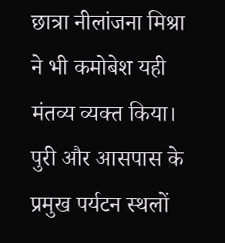छात्रा नीलांजना मिश्रा ने भी कमोबेश यही मंतव्य व्यक्त किया।
पुरी और आसपास के प्रमुख पर्यटन स्थलों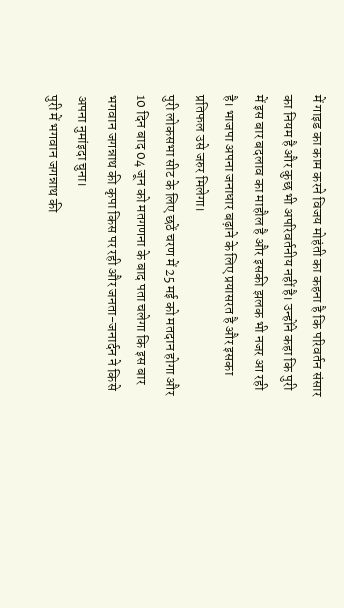में गाइड का काम करने विजय मोहंती का कहना है कि परिवर्तन संसार का नियम है और कुछ भी अपरिवर्तनीय नहीं है। उन्होंने कहा कि पुरी में इस बार बदलाव का माहौल है और इसकी झलक भी नजर आ रही है। भाजपा अपना जनाधार बढ़ाने के लिए प्रयासरत है और इसका प्रतिफल उसे जरुर मिलेगा।
पुरी लोकसभा सीट के लिए छठें चरण में 25 मई को मतदान होगा और 10 दिन बाद 04 जून को मतगणना के बाद पता चलेगा कि इस बार भगवान जगन्नाथ की कृपा किस पर रही और जनता-जनार्दन ने किसे अपना नुमांइदा चुना।
पुरी में भगवान जगन्नाथ की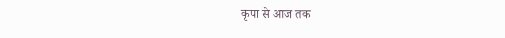कृपा से आज तक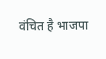वंचित है भाजपा